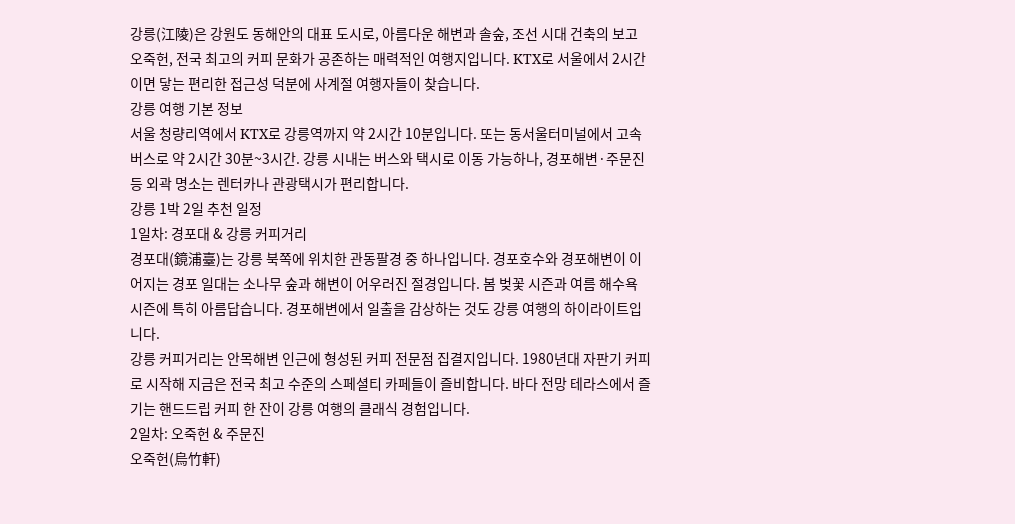강릉(江陵)은 강원도 동해안의 대표 도시로, 아름다운 해변과 솔숲, 조선 시대 건축의 보고 오죽헌, 전국 최고의 커피 문화가 공존하는 매력적인 여행지입니다. KTX로 서울에서 2시간이면 닿는 편리한 접근성 덕분에 사계절 여행자들이 찾습니다.
강릉 여행 기본 정보
서울 청량리역에서 KTX로 강릉역까지 약 2시간 10분입니다. 또는 동서울터미널에서 고속버스로 약 2시간 30분~3시간. 강릉 시내는 버스와 택시로 이동 가능하나, 경포해변·주문진 등 외곽 명소는 렌터카나 관광택시가 편리합니다.
강릉 1박 2일 추천 일정
1일차: 경포대 & 강릉 커피거리
경포대(鏡浦臺)는 강릉 북쪽에 위치한 관동팔경 중 하나입니다. 경포호수와 경포해변이 이어지는 경포 일대는 소나무 숲과 해변이 어우러진 절경입니다. 봄 벚꽃 시즌과 여름 해수욕 시즌에 특히 아름답습니다. 경포해변에서 일출을 감상하는 것도 강릉 여행의 하이라이트입니다.
강릉 커피거리는 안목해변 인근에 형성된 커피 전문점 집결지입니다. 1980년대 자판기 커피로 시작해 지금은 전국 최고 수준의 스페셜티 카페들이 즐비합니다. 바다 전망 테라스에서 즐기는 핸드드립 커피 한 잔이 강릉 여행의 클래식 경험입니다.
2일차: 오죽헌 & 주문진
오죽헌(烏竹軒)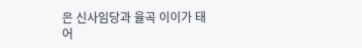은 신사임당과 율곡 이이가 태어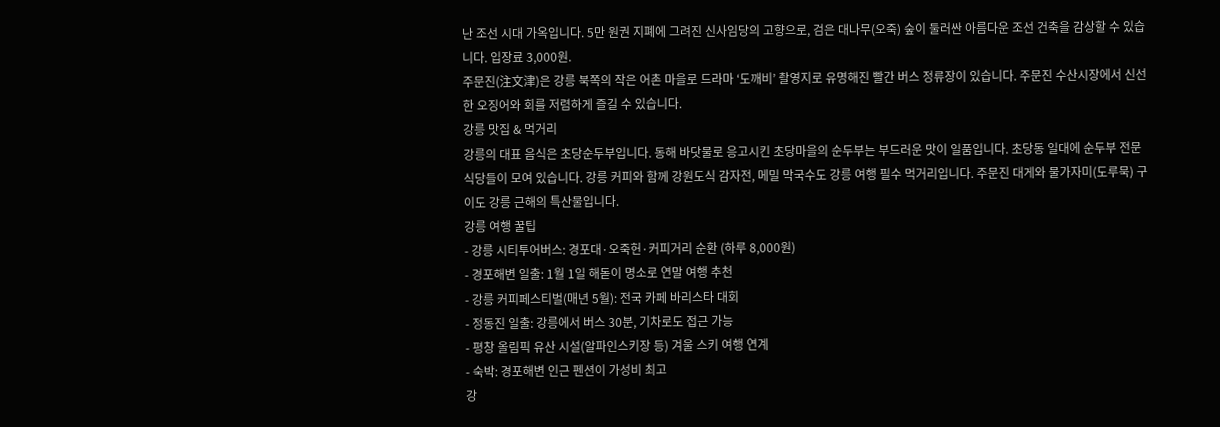난 조선 시대 가옥입니다. 5만 원권 지폐에 그려진 신사임당의 고향으로, 검은 대나무(오죽) 숲이 둘러싼 아름다운 조선 건축을 감상할 수 있습니다. 입장료 3,000원.
주문진(注文津)은 강릉 북쪽의 작은 어촌 마을로 드라마 ‘도깨비’ 촬영지로 유명해진 빨간 버스 정류장이 있습니다. 주문진 수산시장에서 신선한 오징어와 회를 저렴하게 즐길 수 있습니다.
강릉 맛집 & 먹거리
강릉의 대표 음식은 초당순두부입니다. 동해 바닷물로 응고시킨 초당마을의 순두부는 부드러운 맛이 일품입니다. 초당동 일대에 순두부 전문 식당들이 모여 있습니다. 강릉 커피와 함께 강원도식 감자전, 메밀 막국수도 강릉 여행 필수 먹거리입니다. 주문진 대게와 물가자미(도루묵) 구이도 강릉 근해의 특산물입니다.
강릉 여행 꿀팁
- 강릉 시티투어버스: 경포대·오죽헌·커피거리 순환 (하루 8,000원)
- 경포해변 일출: 1월 1일 해돋이 명소로 연말 여행 추천
- 강릉 커피페스티벌(매년 5월): 전국 카페 바리스타 대회
- 정동진 일출: 강릉에서 버스 30분, 기차로도 접근 가능
- 평창 올림픽 유산 시설(알파인스키장 등) 겨울 스키 여행 연계
- 숙박: 경포해변 인근 펜션이 가성비 최고
강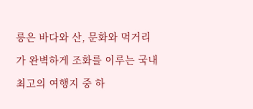릉은 바다와 산, 문화와 먹거리가 완벽하게 조화를 이루는 국내 최고의 여행지 중 하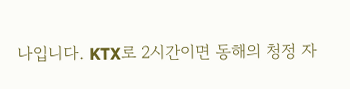나입니다. KTX로 2시간이면 동해의 청정 자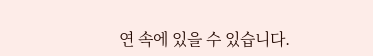연 속에 있을 수 있습니다.